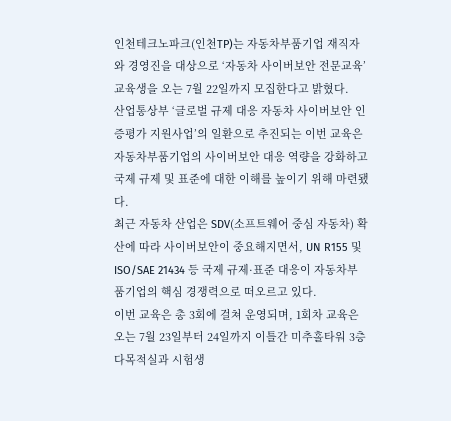인천테크노파크(인천TP)는 자동차부품기업 재직자와 경영진을 대상으로 ‘자동차 사이버보안 전문교육’ 교육생을 오는 7월 22일까지 모집한다고 밝혔다.
산업통상부 ‘글로벌 규제 대응 자동차 사이버보안 인증평가 지원사업’의 일환으로 추진되는 이번 교육은 자동차부품기업의 사이버보안 대응 역량을 강화하고 국제 규제 및 표준에 대한 이해를 높이기 위해 마련됐다.
최근 자동차 산업은 SDV(소프트웨어 중심 자동차) 확산에 따라 사이버보안이 중요해지면서, UN R155 및 ISO/SAE 21434 등 국제 규제·표준 대응이 자동차부품기업의 핵심 경쟁력으로 떠오르고 있다.
이번 교육은 총 3회에 걸쳐 운영되며, 1회차 교육은 오는 7월 23일부터 24일까지 이틀간 미추홀타워 3층 다목적실과 시험생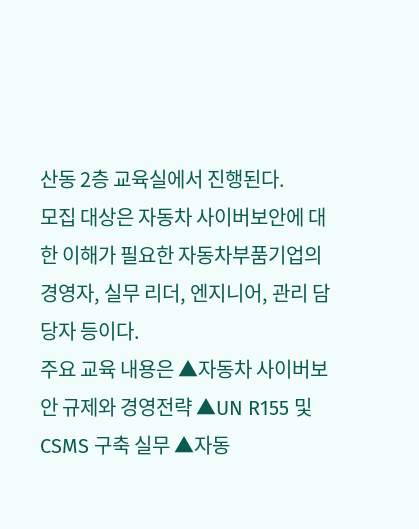산동 2층 교육실에서 진행된다.
모집 대상은 자동차 사이버보안에 대한 이해가 필요한 자동차부품기업의 경영자, 실무 리더, 엔지니어, 관리 담당자 등이다.
주요 교육 내용은 ▲자동차 사이버보안 규제와 경영전략 ▲UN R155 및 CSMS 구축 실무 ▲자동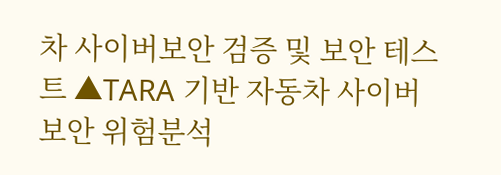차 사이버보안 검증 및 보안 테스트 ▲TARA 기반 자동차 사이버보안 위험분석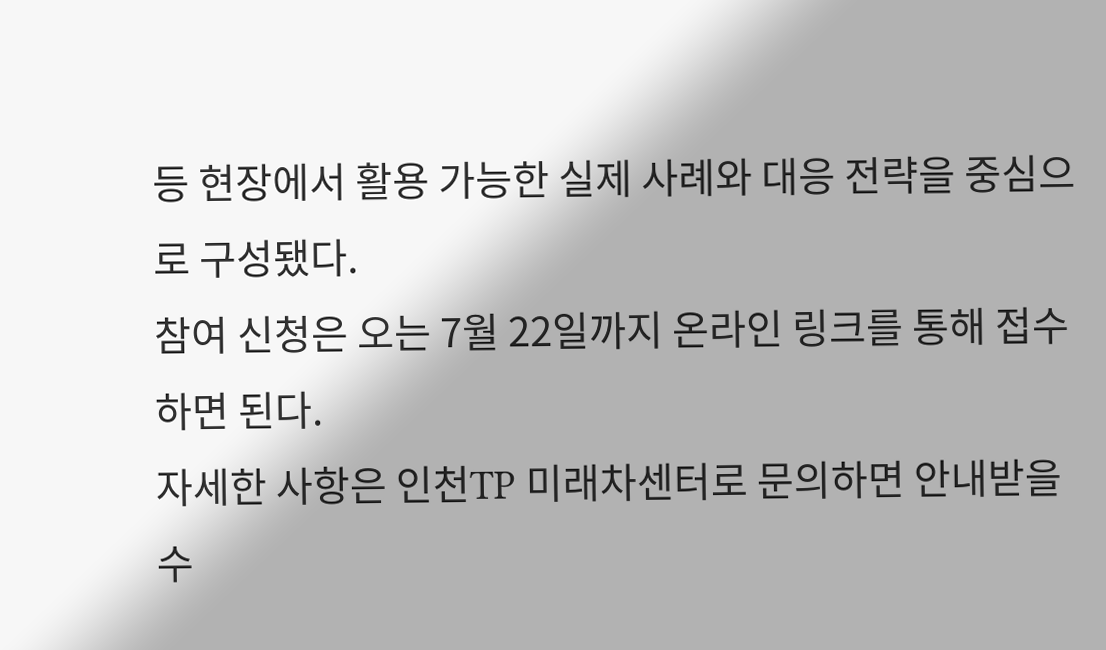등 현장에서 활용 가능한 실제 사례와 대응 전략을 중심으로 구성됐다.
참여 신청은 오는 7월 22일까지 온라인 링크를 통해 접수하면 된다.
자세한 사항은 인천TP 미래차센터로 문의하면 안내받을 수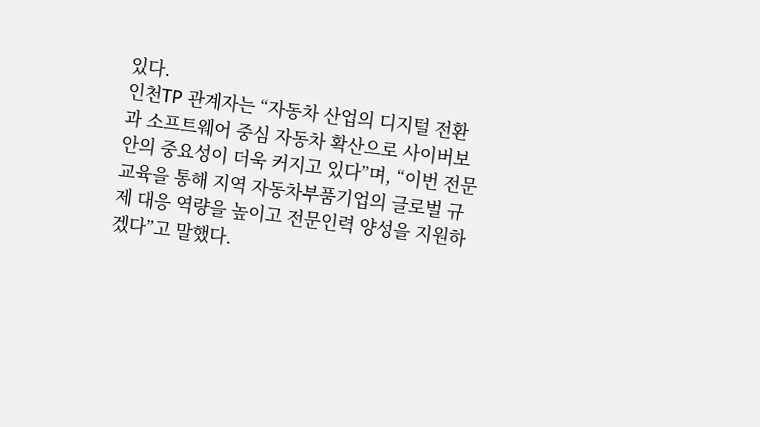있다.
인천TP 관계자는 “자동차 산업의 디지털 전환과 소프트웨어 중심 자동차 확산으로 사이버보안의 중요성이 더욱 커지고 있다”며, “이번 전문교육을 통해 지역 자동차부품기업의 글로벌 규제 대응 역량을 높이고 전문인력 양성을 지원하겠다”고 말했다.